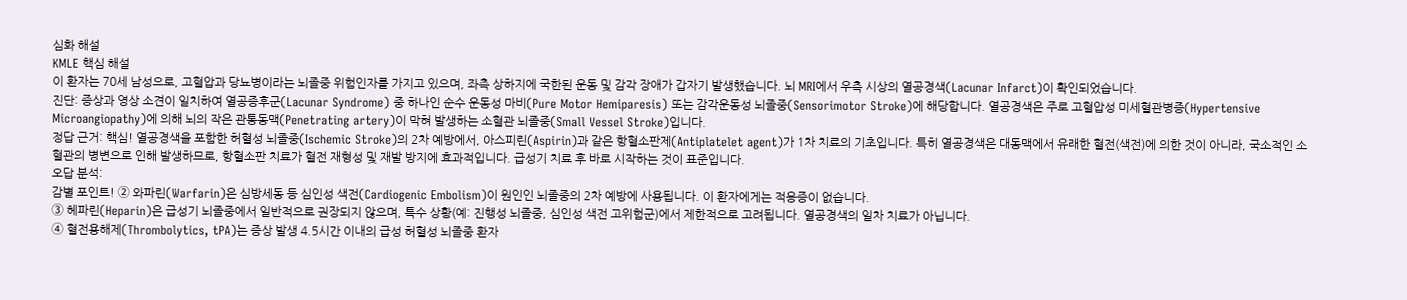심화 해설
KMLE 핵심 해설
이 환자는 70세 남성으로, 고혈압과 당뇨병이라는 뇌졸중 위험인자를 가지고 있으며, 좌측 상하지에 국한된 운동 및 감각 장애가 갑자기 발생했습니다. 뇌 MRI에서 우측 시상의 열공경색(Lacunar Infarct)이 확인되었습니다.
진단: 증상과 영상 소견이 일치하여 열공증후군(Lacunar Syndrome) 중 하나인 순수 운동성 마비(Pure Motor Hemiparesis) 또는 감각운동성 뇌졸중(Sensorimotor Stroke)에 해당합니다. 열공경색은 주로 고혈압성 미세혈관병증(Hypertensive Microangiopathy)에 의해 뇌의 작은 관통동맥(Penetrating artery)이 막혀 발생하는 소혈관 뇌졸중(Small Vessel Stroke)입니다.
정답 근거: 핵심! 열공경색을 포함한 허혈성 뇌졸중(Ischemic Stroke)의 2차 예방에서, 아스피린(Aspirin)과 같은 항혈소판제(Antiplatelet agent)가 1차 치료의 기초입니다. 특히 열공경색은 대동맥에서 유래한 혈전(색전)에 의한 것이 아니라, 국소적인 소혈관의 병변으로 인해 발생하므로, 항혈소판 치료가 혈전 재형성 및 재발 방지에 효과적입니다. 급성기 치료 후 바로 시작하는 것이 표준입니다.
오답 분석:
감별 포인트! ② 와파린(Warfarin)은 심방세동 등 심인성 색전(Cardiogenic Embolism)이 원인인 뇌졸중의 2차 예방에 사용됩니다. 이 환자에게는 적응증이 없습니다.
③ 헤파린(Heparin)은 급성기 뇌졸중에서 일반적으로 권장되지 않으며, 특수 상황(예: 진행성 뇌졸중, 심인성 색전 고위험군)에서 제한적으로 고려됩니다. 열공경색의 일차 치료가 아닙니다.
④ 혈전용해제(Thrombolytics, tPA)는 증상 발생 4.5시간 이내의 급성 허혈성 뇌졸중 환자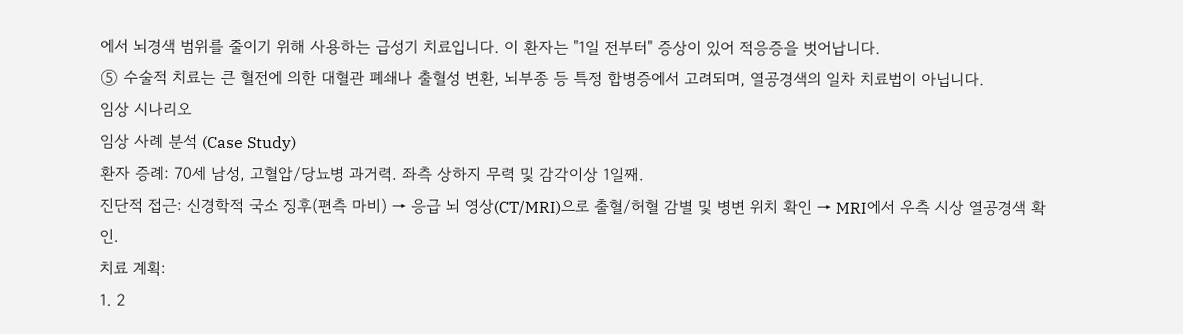에서 뇌경색 범위를 줄이기 위해 사용하는 급성기 치료입니다. 이 환자는 "1일 전부터" 증상이 있어 적응증을 벗어납니다.
⑤ 수술적 치료는 큰 혈전에 의한 대혈관 폐쇄나 출혈성 변환, 뇌부종 등 특정 합병증에서 고려되며, 열공경색의 일차 치료법이 아닙니다.
임상 시나리오
임상 사례 분석 (Case Study)
환자 증례: 70세 남성, 고혈압/당뇨병 과거력. 좌측 상하지 무력 및 감각이상 1일째.
진단적 접근: 신경학적 국소 징후(편측 마비) → 응급 뇌 영상(CT/MRI)으로 출혈/허혈 감별 및 병변 위치 확인 → MRI에서 우측 시상 열공경색 확인.
치료 계획:
1. 2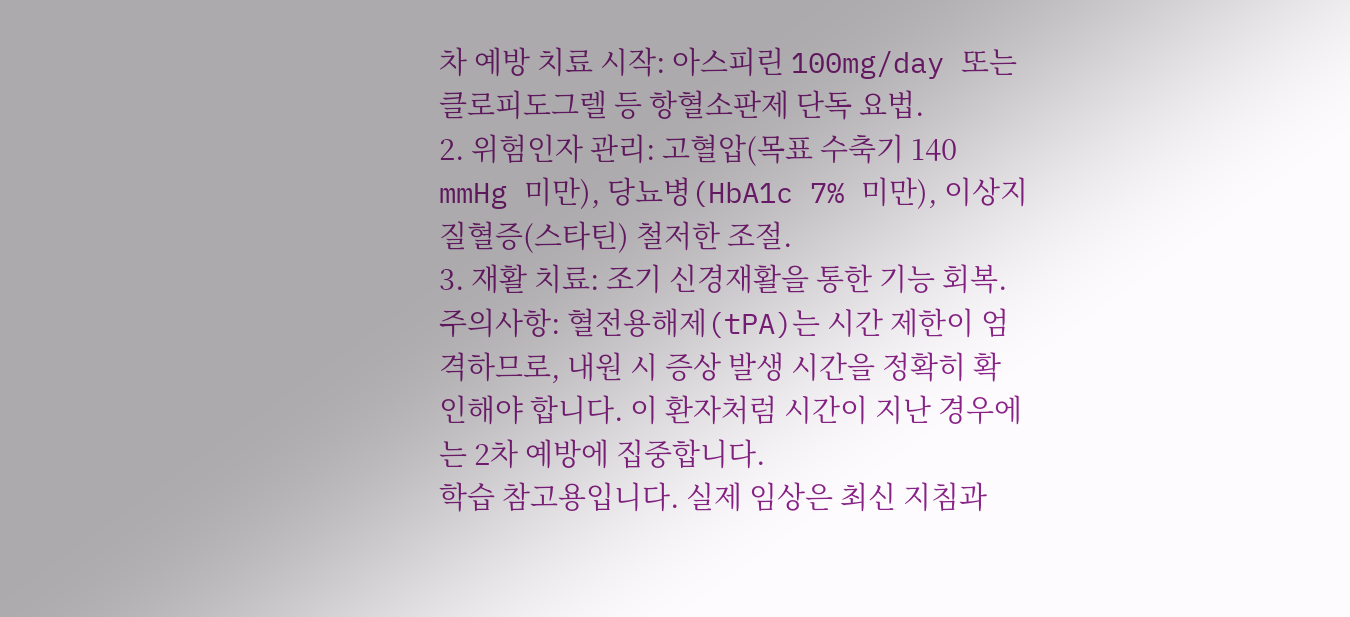차 예방 치료 시작: 아스피린 100mg/day 또는 클로피도그렐 등 항혈소판제 단독 요법.
2. 위험인자 관리: 고혈압(목표 수축기 140 mmHg 미만), 당뇨병(HbA1c 7% 미만), 이상지질혈증(스타틴) 철저한 조절.
3. 재활 치료: 조기 신경재활을 통한 기능 회복.
주의사항: 혈전용해제(tPA)는 시간 제한이 엄격하므로, 내원 시 증상 발생 시간을 정확히 확인해야 합니다. 이 환자처럼 시간이 지난 경우에는 2차 예방에 집중합니다.
학습 참고용입니다. 실제 임상은 최신 지침과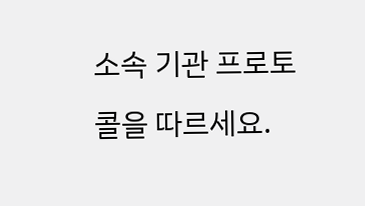소속 기관 프로토콜을 따르세요.